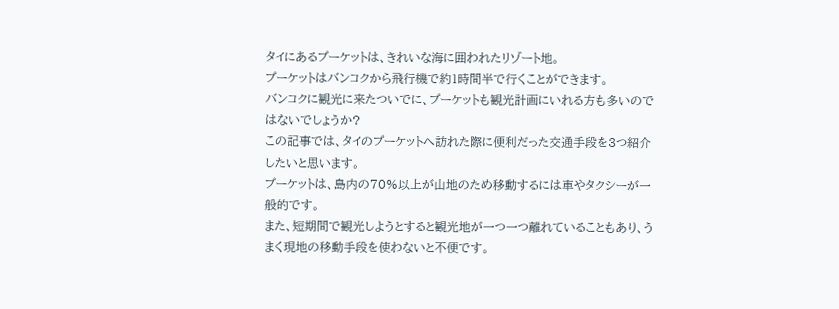タイにあるプーケットは、きれいな海に囲われたリゾート地。
プーケットはバンコクから飛行機で約1時間半で行くことができます。
バンコクに観光に来たついでに、プーケットも観光計画にいれる方も多いのではないでしょうか?
この記事では、タイのプーケットへ訪れた際に便利だった交通手段を3つ紹介したいと思います。
プーケットは、島内の70%以上が山地のため移動するには車やタクシーが一般的です。
また、短期間で観光しようとすると観光地が一つ一つ離れていることもあり、うまく現地の移動手段を使わないと不便です。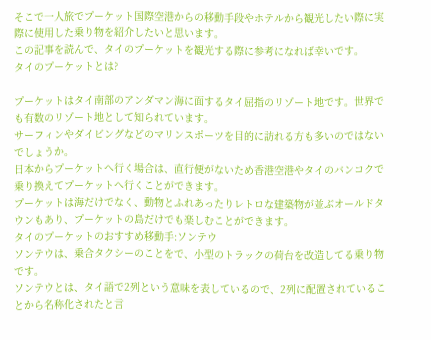そこで一人旅でプーケット国際空港からの移動手段やホテルから観光したい際に実際に使用した乗り物を紹介したいと思います。
この記事を読んで、タイのプーケットを観光する際に参考になれば幸いです。
タイのプーケットとは?

プーケットはタイ南部のアンダマン海に面するタイ屈指のリゾート地です。世界でも有数のリゾート地として知られています。
サーフィンやダイビングなどのマリンスポーツを目的に訪れる方も多いのではないでしょうか。
日本からプーケットへ行く場合は、直行便がないため香港空港やタイのバンコクで乗り換えてプーケットへ行くことができます。
プーケットは海だけでなく、動物とふれあったりレトロな建築物が並ぶオールドタウンもあり、プーケットの島だけでも楽しむことができます。
タイのプーケットのおすすめ移動手:ソンテウ
ソンテウは、乗合タクシーのことをで、小型のトラックの荷台を改造してる乗り物です。
ソンテウとは、タイ語で2列という意味を表しているので、2列に配置されていることから名称化されたと言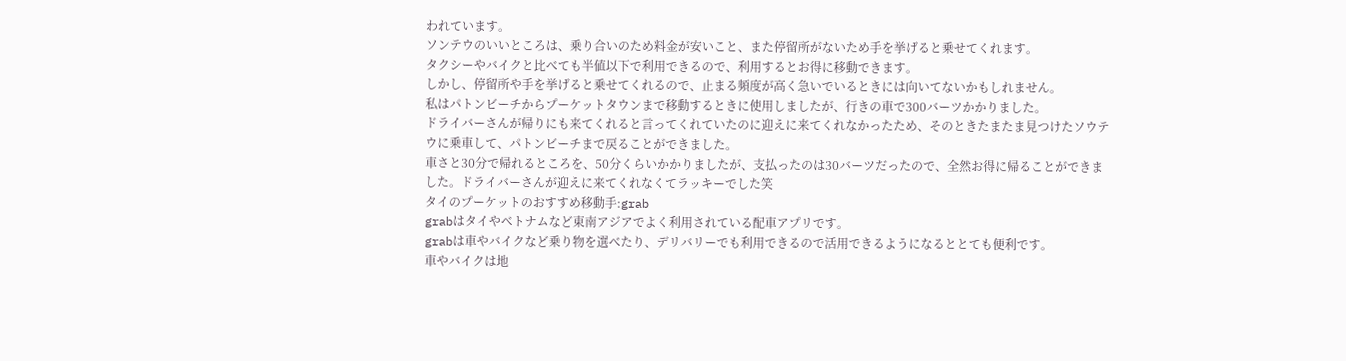われています。
ソンテウのいいところは、乗り合いのため料金が安いこと、また停留所がないため手を挙げると乗せてくれます。
タクシーやバイクと比べても半値以下で利用できるので、利用するとお得に移動できます。
しかし、停留所や手を挙げると乗せてくれるので、止まる頻度が高く急いでいるときには向いてないかもしれません。
私はパトンビーチからプーケットタウンまで移動するときに使用しましたが、行きの車で300バーツかかりました。
ドライバーさんが帰りにも来てくれると言ってくれていたのに迎えに来てくれなかったため、そのときたまたま見つけたソウテウに乗車して、パトンビーチまで戻ることができました。
車さと30分で帰れるところを、50分くらいかかりましたが、支払ったのは30バーツだったので、全然お得に帰ることができました。ドライバーさんが迎えに来てくれなくてラッキーでした笑
タイのプーケットのおすすめ移動手:grab
grabはタイやベトナムなど東南アジアでよく利用されている配車アプリです。
grabは車やバイクなど乗り物を選べたり、デリバリーでも利用できるので活用できるようになるととても便利です。
車やバイクは地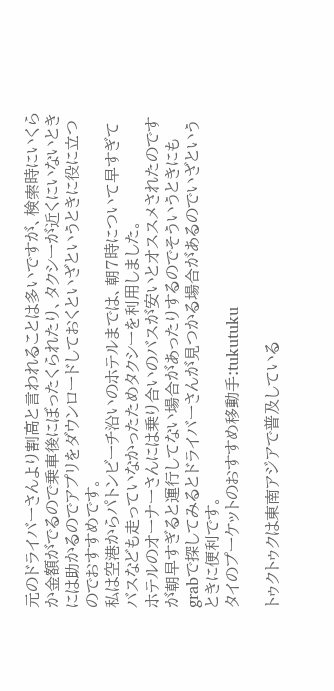元のドライバーさんより割高と言われることは多いですが、検索時にいくらか金額がでるので乗車後にぼったくられたり、タクシーが近くにいないときには助かるのでアプリをダウンロードしておくといざというときに役に立つのでおすすめです。
私は空港からパトンビーチ沿いのホテルまでは、朝7時について早すぎてバスなども走っていなかったためタクシーを利用しました。
ホテルのオーナーさんには乗り合いのバスが安いとオススメされたのですが朝早すぎると運行してない場合があったりするのでそういうときにもgrabで探してみるとドライバーさんが見つかる場合があるのでいざというときに便利です。
タイのプーケットのおすすめ移動手:tukutuku

トゥクトゥクは東南アジアで普及している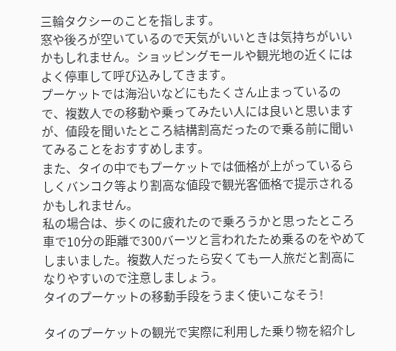三輪タクシーのことを指します。
窓や後ろが空いているので天気がいいときは気持ちがいいかもしれません。ショッピングモールや観光地の近くにはよく停車して呼び込みしてきます。
プーケットでは海沿いなどにもたくさん止まっているので、複数人での移動や乗ってみたい人には良いと思いますが、値段を聞いたところ結構割高だったので乗る前に聞いてみることをおすすめします。
また、タイの中でもプーケットでは価格が上がっているらしくバンコク等より割高な値段で観光客価格で提示されるかもしれません。
私の場合は、歩くのに疲れたので乗ろうかと思ったところ車で10分の距離で300バーツと言われたため乗るのをやめてしまいました。複数人だったら安くても一人旅だと割高になりやすいので注意しましょう。
タイのプーケットの移動手段をうまく使いこなそう!

タイのプーケットの観光で実際に利用した乗り物を紹介し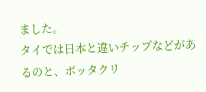ました。
タイでは日本と違いチップなどがあるのと、ボッタクリ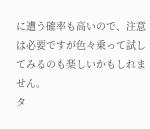に遭う確率も高いので、注意は必要ですが色々乗って試してみるのも楽しいかもしれません。
タ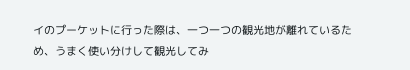イのプーケットに行った際は、一つ一つの観光地が離れているため、うまく使い分けして観光してみ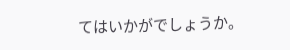てはいかがでしょうか。